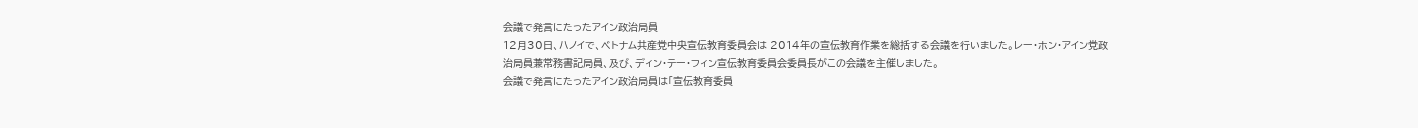会議で発言にたったアイン政治局員
12月30日、ハノイで、ベトナム共産党中央宣伝教育委員会は 2014年の宣伝教育作業を総括する会議を行いました。レー・ホン・アイン党政治局員兼常務書記局員、及び、ディン・テー・フィン宣伝教育委員会委員長がこの会議を主催しました。
会議で発言にたったアイン政治局員は「宣伝教育委員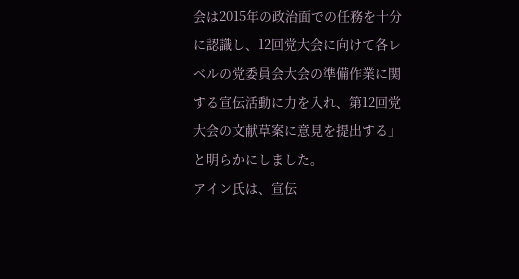会は2015年の政治面での任務を十分に認識し、12回党大会に向けて各レベルの党委員会大会の準備作業に関する宣伝活動に力を入れ、第12回党大会の文献草案に意見を提出する」と明らかにしました。
アイン氏は、宣伝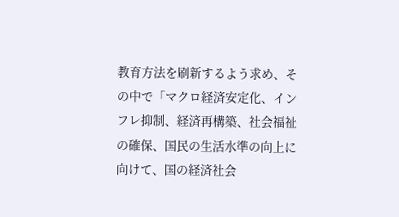教育方法を刷新するよう求め、その中で「マクロ経済安定化、インフレ抑制、経済再構築、社会福祉の確保、国民の生活水準の向上に向けて、国の経済社会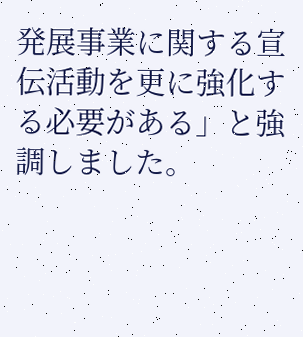発展事業に関する宣伝活動を更に強化する必要がある」と強調しました。